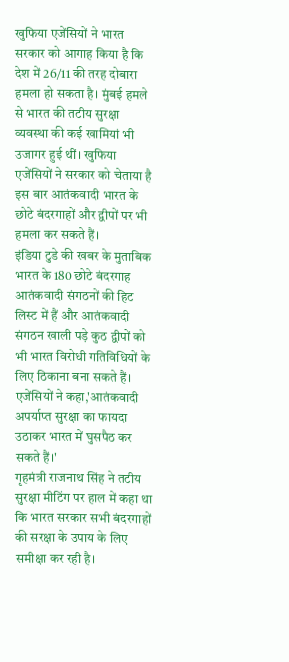खुफिया एजेंसियों ने भारत सरकार को आगाह किया है कि देश में 26/11 की तरह दोबारा हमला हो सकता है। मुंबई हमले से भारत की तटीय सुरक्षा व्यवस्था की कई खामियां भी उजागर हुई थीं। खुफिया एजेंसियों ने सरकार को चेताया है इस बार आतंकवादी भारत के छोटे बंदरगाहों और द्वीपों पर भी हमला कर सकते हैं।
इंडिया टुडे की खबर के मुताबिक भारत के 180 छोटे बंदरगाह आतंकवादी संगठनों की हिट लिस्ट में हैं और आतंकवादी संगठन खाली पड़े कुठ द्वीपों को भी भारत विरोधी गतिविधियों के लिए ठिकाना बना सकते हैं। एजेंसियों ने कहा,'आतंकवादी अपर्याप्त सुरक्षा का फायदा उठाकर भारत में घुसपैठ कर सकते हैं।'
गृहमंत्री राजनाथ सिंह ने तटीय सुरक्षा मीटिंग पर हाल में कहा था कि भारत सरकार सभी बंदरगाहों की सरक्षा के उपाय के लिए समीक्षा कर रही है।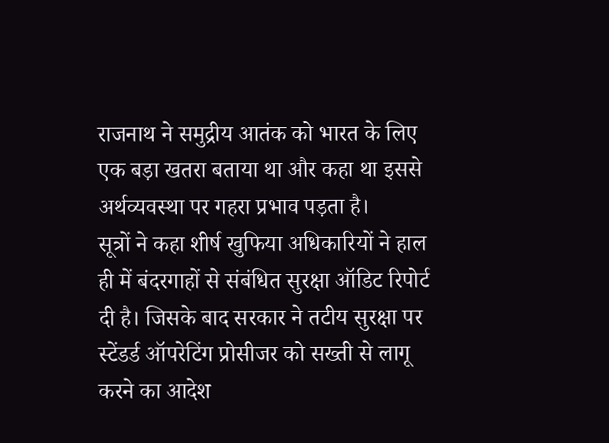राजनाथ ने समुद्रीय आतंक को भारत के लिए एक बड़ा खतरा बताया था और कहा था इससे अर्थव्यवस्था पर गहरा प्रभाव पड़ता है।
सूत्रों ने कहा शीर्ष खुफिया अधिकारियों ने हाल ही में बंदरगाहों से संबंधित सुरक्षा ऑडिट रिपोर्ट दी है। जिसके बाद सरकार ने तटीय सुरक्षा पर स्टेंडर्ड ऑपरेटिंग प्रोसीजर को सख्ती से लागू करने का आदेश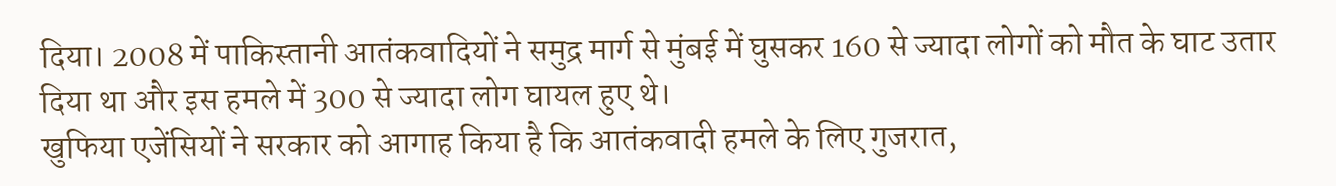दिया। 2008 में पाकिस्तानी आतंकवादियों ने समुद्र मार्ग से मुंबई में घुसकर 160 से ज्यादा लोगों को मौत के घाट उतार दिया था और इस हमले में 300 से ज्यादा लोग घायल हुए थे।
खुफिया एजेंसियों ने सरकार को आगाह किया है कि आतंकवादी हमले के लिए गुजरात,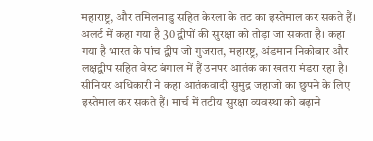महाराष्ट्र, और तमिलनाडु सहित केरला के तट का इस्तेमाल कर सकते हैं। अलर्ट में कहा गया है 30 द्वीपों की सुरक्षा को तोड़ा जा सकता है। कहा गया है भारत के पांच द्वीप जो गुजरात, महारष्ट्र, अंडमान निकोबार और लक्षद्वीप सहित वेस्ट बंगाल में हैं उनपर आतंक का खतरा मंडरा रहा है।
सीनियर अधिकारी ने कहा आतंकवादी सुमुद्र जहाजो का छुपने के लिए इस्तेमाल कर सकते हैं। मार्च में तटीय सुरक्षा व्यवस्था को बढ़ाने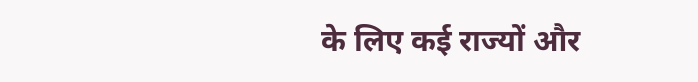के लिए कई राज्यों और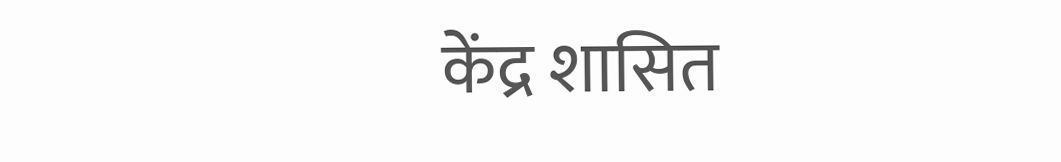केंद्र शासित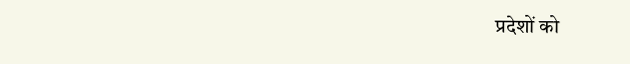प्रदेशों को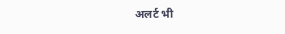अलर्ट भी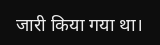जारी किया गया था।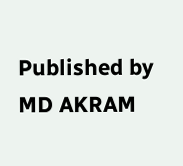Published by MD AKRAM